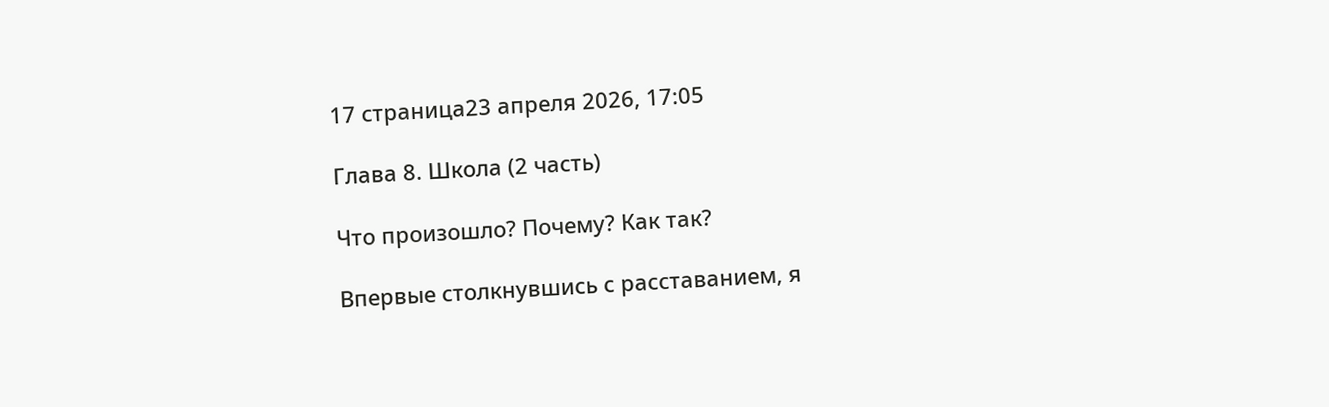17 страница23 апреля 2026, 17:05

Глава 8. Школа (2 часть)

Что произошло? Почему? Как так?

Впервые столкнувшись с расставанием, я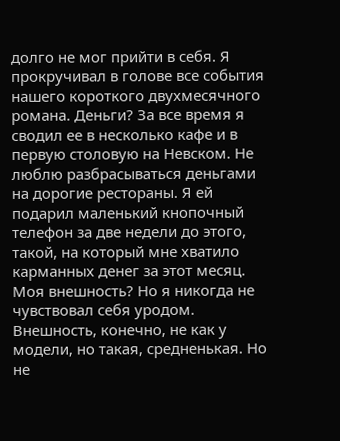долго не мог прийти в себя. Я прокручивал в голове все события нашего короткого двухмесячного романа. Деньги? За все время я сводил ее в несколько кафе и в первую столовую на Невском. Не люблю разбрасываться деньгами на дорогие рестораны. Я ей подарил маленький кнопочный телефон за две недели до этого, такой, на который мне хватило карманных денег за этот месяц. Моя внешность? Но я никогда не чувствовал себя уродом. Внешность, конечно, не как у модели, но такая, средненькая. Но не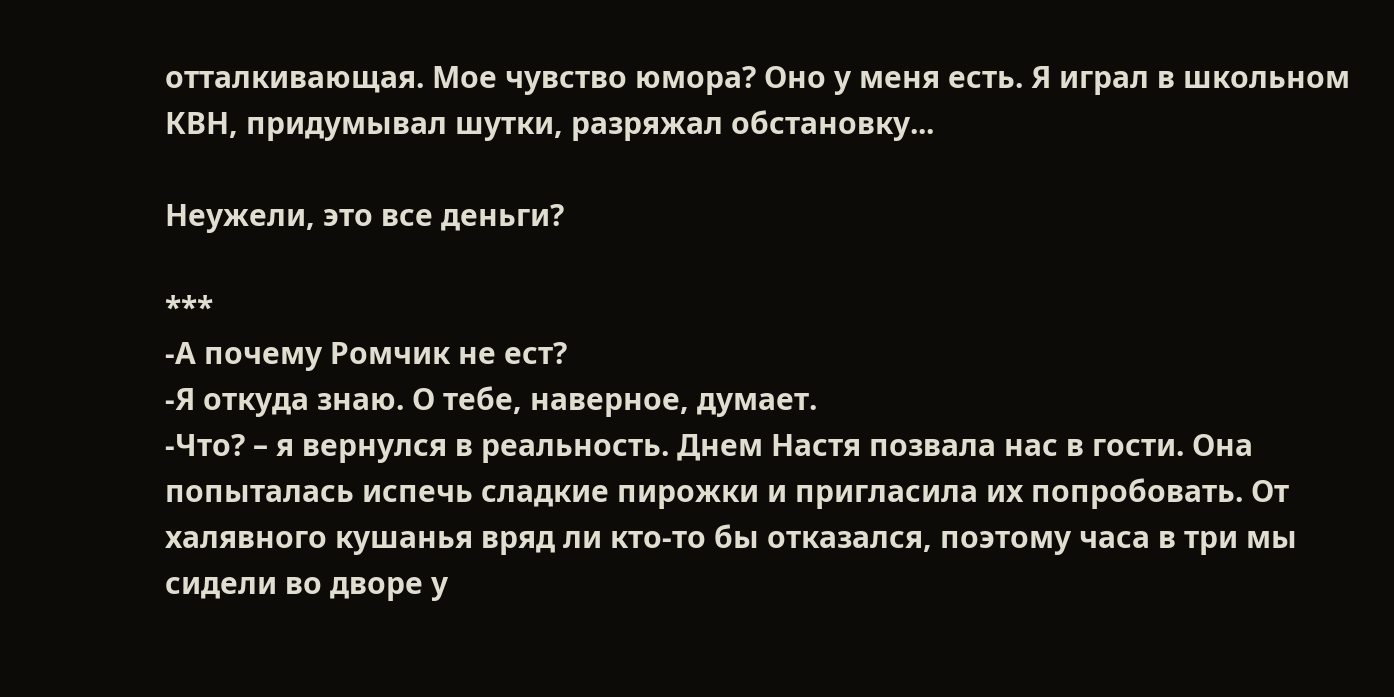отталкивающая. Мое чувство юмора? Оно у меня есть. Я играл в школьном КВН, придумывал шутки, разряжал обстановку...

Неужели, это все деньги?

***
-А почему Ромчик не ест?
-Я откуда знаю. О тебе, наверное, думает.
-Что? – я вернулся в реальность. Днем Настя позвала нас в гости. Она попыталась испечь сладкие пирожки и пригласила их попробовать. От халявного кушанья вряд ли кто-то бы отказался, поэтому часа в три мы сидели во дворе у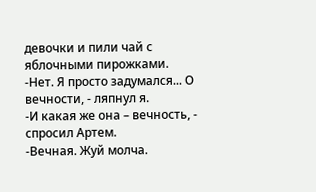девочки и пили чай с яблочными пирожками.
-Нет. Я просто задумался... О вечности, - ляпнул я.
-И какая же она – вечность, - спросил Артем.
-Вечная. Жуй молча.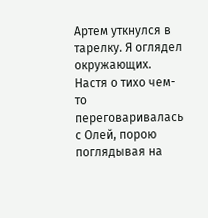Артем уткнулся в тарелку. Я оглядел окружающих. Настя о тихо чем-то переговаривалась с Олей, порою поглядывая на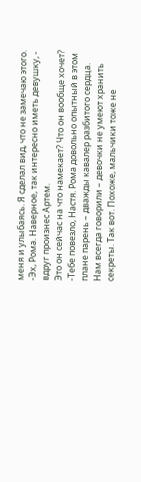меня и улыбаясь. Я сделал вид, что не замечаю этого.
-Эх, Рома. Наверное, так интересно иметь девушку, - вдруг произнес Артем.
Это он сейчас на что намекает? Что он вообще хочет?
-Тебе повезло, Настя. Рома довольно опытный в этом плане парень – дважды кавалер разбитого сердца.
Нам всегда говорили – девочки не умеют хранить секреты. Так вот. Похоже, мальчики тоже не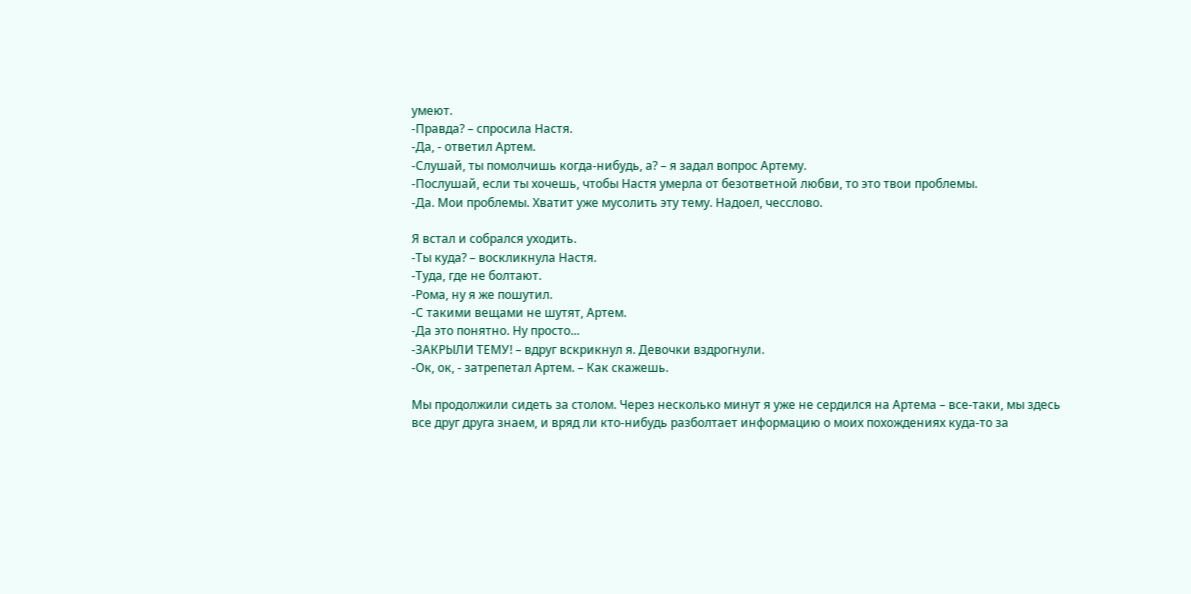умеют.
-Правда? – спросила Настя.
-Да, - ответил Артем.
-Слушай, ты помолчишь когда-нибудь, а? – я задал вопрос Артему.
-Послушай, если ты хочешь, чтобы Настя умерла от безответной любви, то это твои проблемы.
-Да. Мои проблемы. Хватит уже мусолить эту тему. Надоел, чесслово.

Я встал и собрался уходить.
-Ты куда? – воскликнула Настя.
-Туда, где не болтают.
-Рома, ну я же пошутил.
-С такими вещами не шутят, Артем.
-Да это понятно. Ну просто...
-ЗАКРЫЛИ ТЕМУ! – вдруг вскрикнул я. Девочки вздрогнули.
-Ок, ок, - затрепетал Артем. – Как скажешь.

Мы продолжили сидеть за столом. Через несколько минут я уже не сердился на Артема – все-таки, мы здесь все друг друга знаем, и вряд ли кто-нибудь разболтает информацию о моих похождениях куда-то за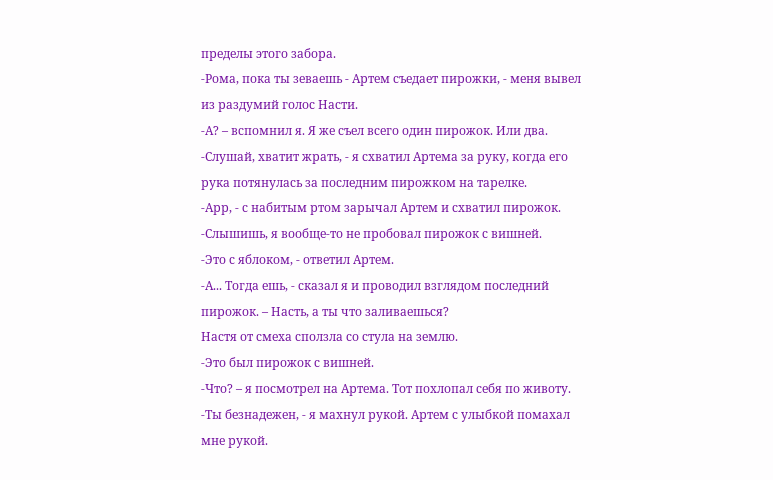пределы этого забора.
-Рома, пока ты зеваешь - Артем съедает пирожки, - меня вывел из раздумий голос Насти.
-А? – вспомнил я. Я же съел всего один пирожок. Или два.
-Слушай, хватит жрать, - я схватил Артема за руку, когда его рука потянулась за последним пирожком на тарелке.
-Арр, - с набитым ртом зарычал Артем и схватил пирожок.
-Слышишь, я вообще-то не пробовал пирожок с вишней.
-Это с яблоком, - ответил Артем.
-А... Тогда ешь, - сказал я и проводил взглядом последний пирожок. – Насть, а ты что заливаешься?
Настя от смеха сползла со стула на землю.
-Это был пирожок с вишней.
-Что? – я посмотрел на Артема. Тот похлопал себя по животу.
-Ты безнадежен, - я махнул рукой. Артем с улыбкой помахал мне рукой.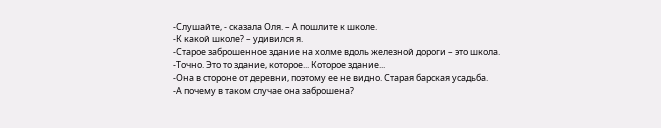-Слушайте, - сказала Оля. – А пошлите к школе.
-К какой школе? – удивился я.
-Старое заброшенное здание на холме вдоль железной дороги – это школа.
-Точно. Это то здание, которое... Которое здание...
-Она в стороне от деревни, поэтому ее не видно. Старая барская усадьба.
-А почему в таком случае она заброшена?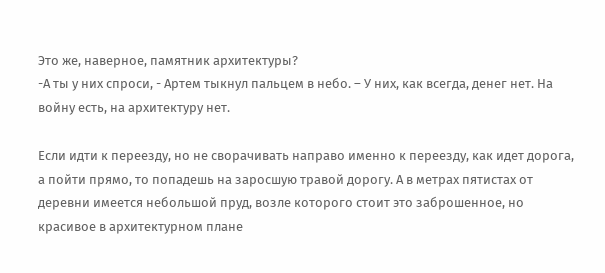Это же, наверное, памятник архитектуры?
-А ты у них спроси, - Артем тыкнул пальцем в небо. – У них, как всегда, денег нет. На войну есть, на архитектуру нет.

Если идти к переезду, но не сворачивать направо именно к переезду, как идет дорога, а пойти прямо, то попадешь на заросшую травой дорогу. А в метрах пятистах от деревни имеется небольшой пруд, возле которого стоит это заброшенное, но красивое в архитектурном плане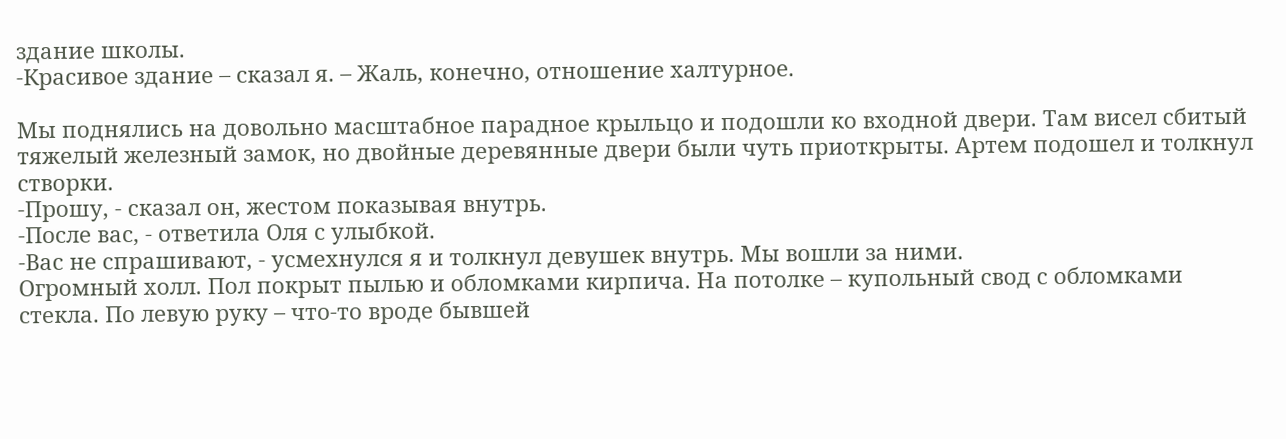здание школы.
-Красивое здание – сказал я. – Жаль, конечно, отношение халтурное.

Мы поднялись на довольно масштабное парадное крыльцо и подошли ко входной двери. Там висел сбитый тяжелый железный замок, но двойные деревянные двери были чуть приоткрыты. Артем подошел и толкнул створки.
-Прошу, - сказал он, жестом показывая внутрь.
-После вас, - ответила Оля с улыбкой.
-Вас не спрашивают, - усмехнулся я и толкнул девушек внутрь. Мы вошли за ними.
Огромный холл. Пол покрыт пылью и обломками кирпича. На потолке – купольный свод с обломками стекла. По левую руку – что-то вроде бывшей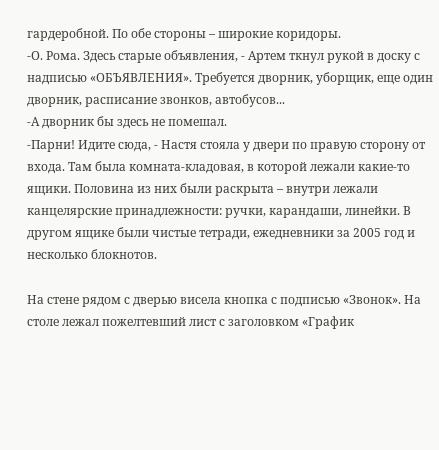гардеробной. По обе стороны – широкие коридоры.
-О. Рома. Здесь старые объявления, - Артем ткнул рукой в доску с надписью «ОБЪЯВЛЕНИЯ». Требуется дворник, уборщик, еще один дворник, расписание звонков, автобусов...
-А дворник бы здесь не помешал.
-Парни! Идите сюда, - Настя стояла у двери по правую сторону от входа. Там была комната-кладовая, в которой лежали какие-то ящики. Половина из них были раскрыта – внутри лежали канцелярские принадлежности: ручки, карандаши, линейки. В другом ящике были чистые тетради, ежедневники за 2005 год и несколько блокнотов.

На стене рядом с дверью висела кнопка с подписью «Звонок». На столе лежал пожелтевший лист с заголовком «График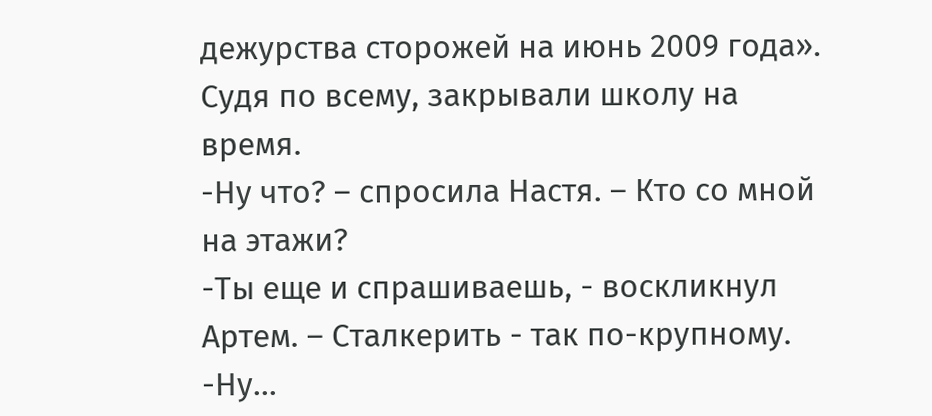дежурства сторожей на июнь 2009 года». Судя по всему, закрывали школу на время.
-Ну что? – спросила Настя. – Кто со мной на этажи?
-Ты еще и спрашиваешь, - воскликнул Артем. – Сталкерить - так по-крупному.
-Ну...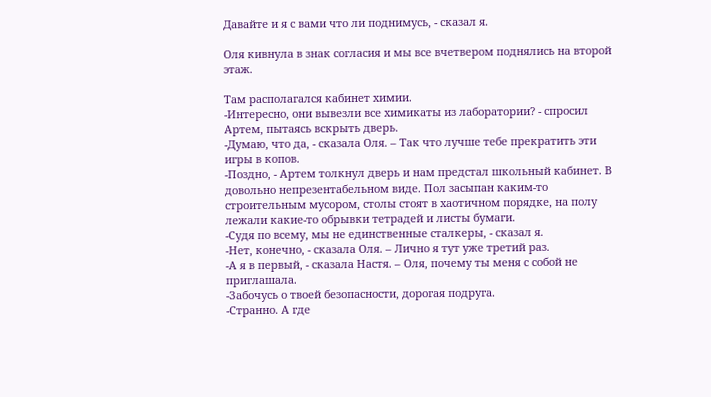Давайте и я с вами что ли поднимусь, - сказал я.

Оля кивнула в знак согласия и мы все вчетвером поднялись на второй этаж.

Там располагался кабинет химии.
-Интересно, они вывезли все химикаты из лаборатории? - спросил Артем, пытаясь вскрыть дверь.
-Думаю, что да, - сказала Оля. – Так что лучше тебе прекратить эти игры в копов.
-Поздно, - Артем толкнул дверь и нам предстал школьный кабинет. В довольно непрезентабельном виде. Пол засыпан каким-то строительным мусором, столы стоят в хаотичном порядке, на полу лежали какие-то обрывки тетрадей и листы бумаги.
-Судя по всему, мы не единственные сталкеры, - сказал я.
-Нет, конечно, - сказала Оля. – Лично я тут уже третий раз.
-А я в первый, - сказала Настя. – Оля, почему ты меня с собой не приглашала.
-Забочусь о твоей безопасности, дорогая подруга.
-Странно. А где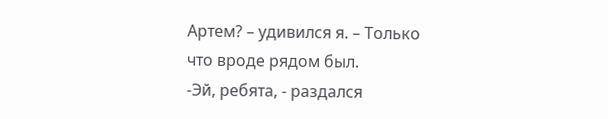Артем? – удивился я. – Только что вроде рядом был.
-Эй, ребята, - раздался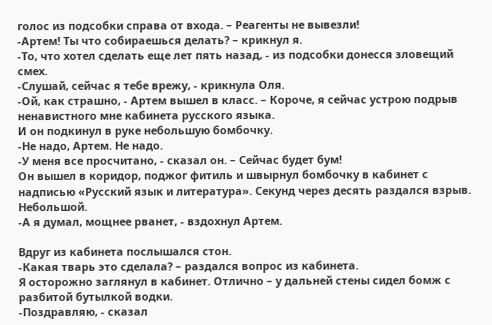голос из подсобки справа от входа. – Реагенты не вывезли!
-Артем! Ты что собираешься делать? – крикнул я.
-То, что хотел сделать еще лет пять назад, - из подсобки донесся зловещий смех.
-Слушай, сейчас я тебе врежу, - крикнула Оля.
-Ой, как страшно, - Артем вышел в класс. – Короче, я сейчас устрою подрыв ненавистного мне кабинета русского языка.
И он подкинул в руке небольшую бомбочку.
-Не надо, Артем. Не надо.
-У меня все просчитано, - сказал он. – Сейчас будет бум!
Он вышел в коридор, поджог фитиль и швырнул бомбочку в кабинет с надписью «Русский язык и литература». Секунд через десять раздался взрыв. Небольшой.
-А я думал, мощнее рванет, - вздохнул Артем.

Вдруг из кабинета послышался стон.
-Какая тварь это сделала? – раздался вопрос из кабинета.
Я осторожно заглянул в кабинет. Отлично – у дальней стены сидел бомж с разбитой бутылкой водки.
-Поздравляю, - сказал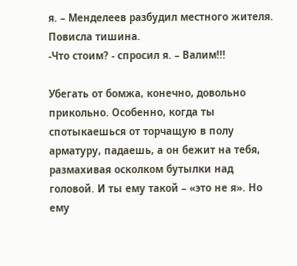я. – Менделеев разбудил местного жителя.
Повисла тишина.
-Что стоим? - спросил я. – Валим!!!

Убегать от бомжа, конечно, довольно прикольно. Особенно, когда ты спотыкаешься от торчащую в полу арматуру, падаешь, а он бежит на тебя, размахивая осколком бутылки над головой. И ты ему такой – «это не я». Но ему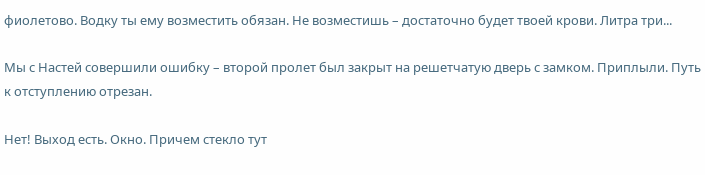фиолетово. Водку ты ему возместить обязан. Не возместишь – достаточно будет твоей крови. Литра три...

Мы с Настей совершили ошибку – второй пролет был закрыт на решетчатую дверь с замком. Приплыли. Путь к отступлению отрезан.

Нет! Выход есть. Окно. Причем стекло тут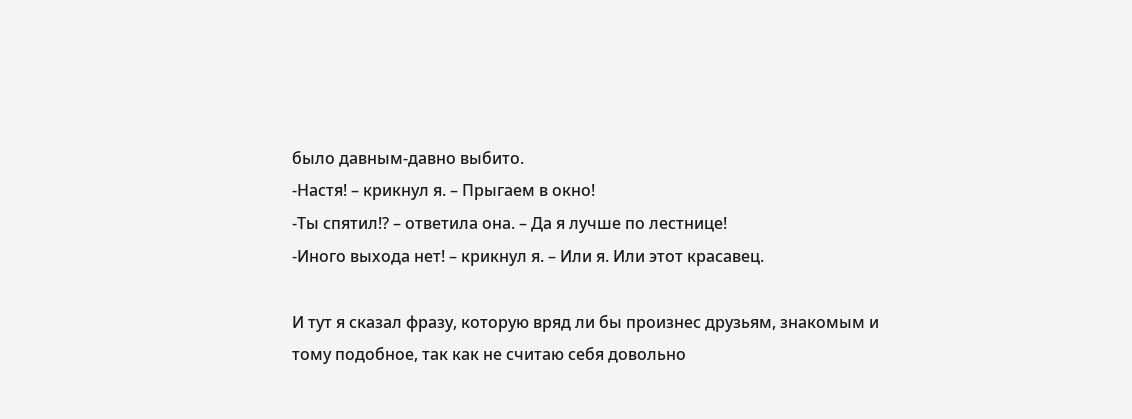было давным-давно выбито.
-Настя! – крикнул я. – Прыгаем в окно!
-Ты спятил!? – ответила она. – Да я лучше по лестнице!
-Иного выхода нет! – крикнул я. – Или я. Или этот красавец.

И тут я сказал фразу, которую вряд ли бы произнес друзьям, знакомым и тому подобное, так как не считаю себя довольно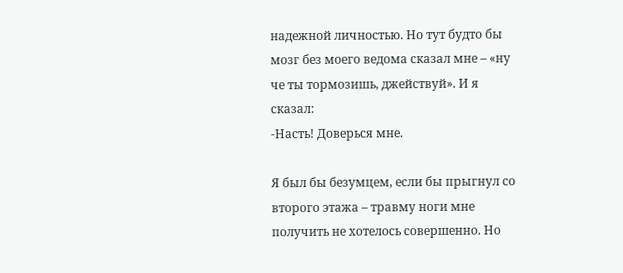надежной личностью. Но тут будто бы мозг без моего ведома сказал мне – «ну че ты тормозишь, джействуй». И я сказал:
-Насть! Доверься мне.

Я был бы безумцем, если бы прыгнул со второго этажа – травму ноги мне получить не хотелось совершенно. Но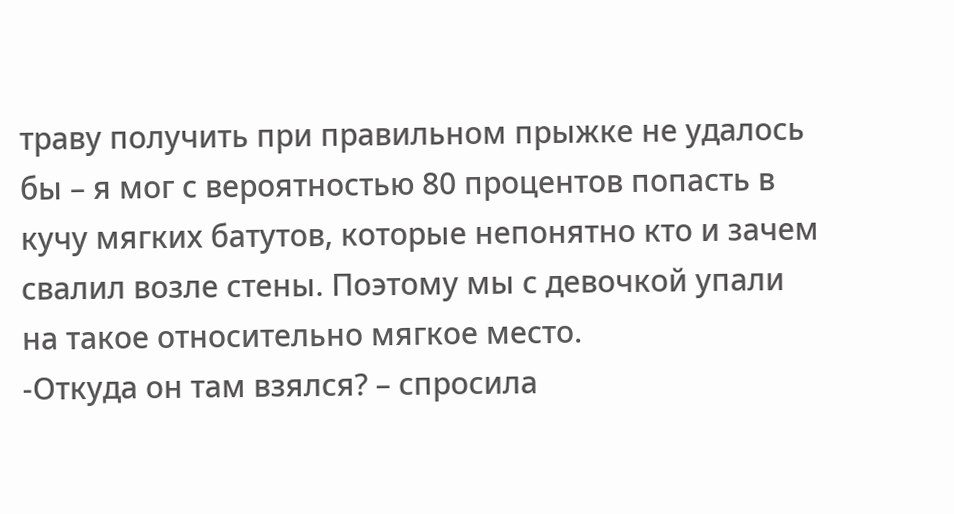траву получить при правильном прыжке не удалось бы – я мог с вероятностью 80 процентов попасть в кучу мягких батутов, которые непонятно кто и зачем свалил возле стены. Поэтому мы с девочкой упали на такое относительно мягкое место.
-Откуда он там взялся? – спросила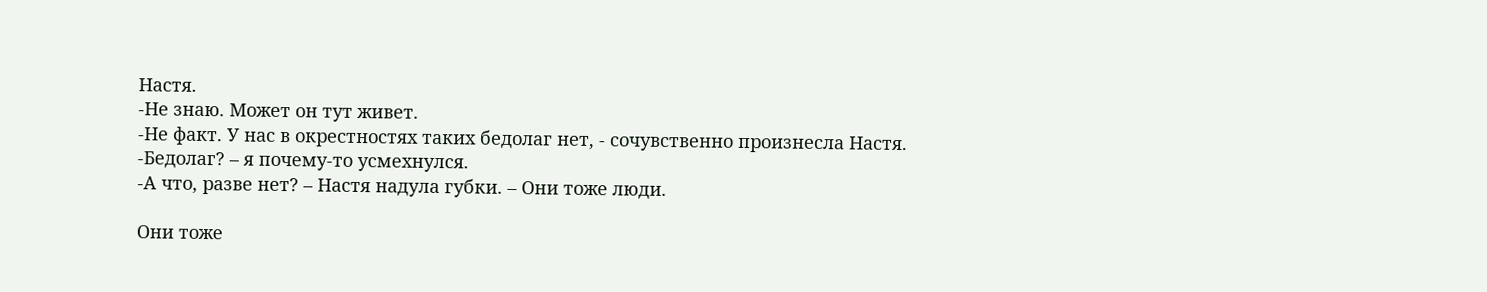Настя.
-Не знаю. Может он тут живет.
-Не факт. У нас в окрестностях таких бедолаг нет, - сочувственно произнесла Настя.
-Бедолаг? – я почему-то усмехнулся.
-А что, разве нет? – Настя надула губки. – Они тоже люди.

Они тоже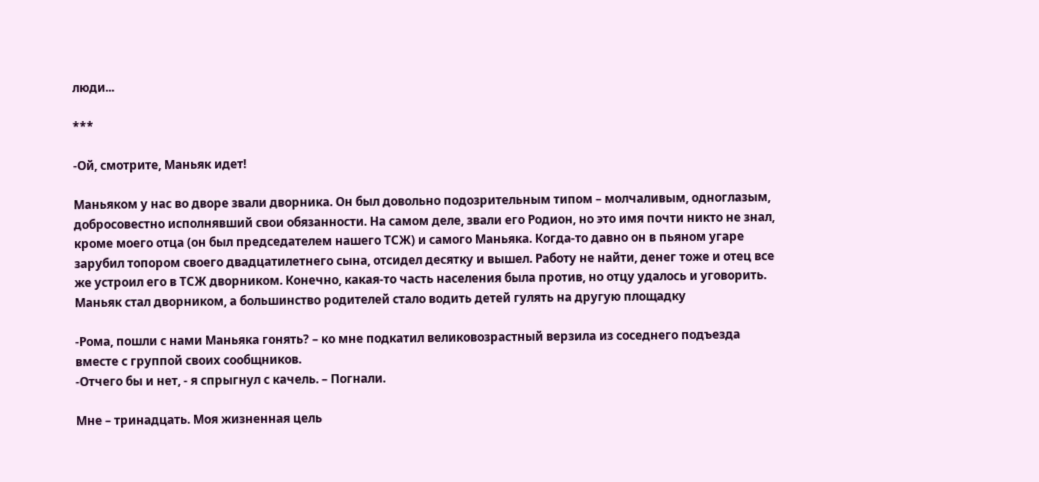люди...

***

-Ой, смотрите, Маньяк идет!

Маньяком у нас во дворе звали дворника. Он был довольно подозрительным типом – молчаливым, одноглазым, добросовестно исполнявший свои обязанности. На самом деле, звали его Родион, но это имя почти никто не знал, кроме моего отца (он был председателем нашего ТСЖ) и самого Маньяка. Когда-то давно он в пьяном угаре зарубил топором своего двадцатилетнего сына, отсидел десятку и вышел. Работу не найти, денег тоже и отец все же устроил его в ТСЖ дворником. Конечно, какая-то часть населения была против, но отцу удалось и уговорить. Маньяк стал дворником, а большинство родителей стало водить детей гулять на другую площадку

-Рома, пошли с нами Маньяка гонять? – ко мне подкатил великовозрастный верзила из соседнего подъезда вместе с группой своих сообщников.
-Отчего бы и нет, - я спрыгнул с качель. – Погнали.

Мне – тринадцать. Моя жизненная цель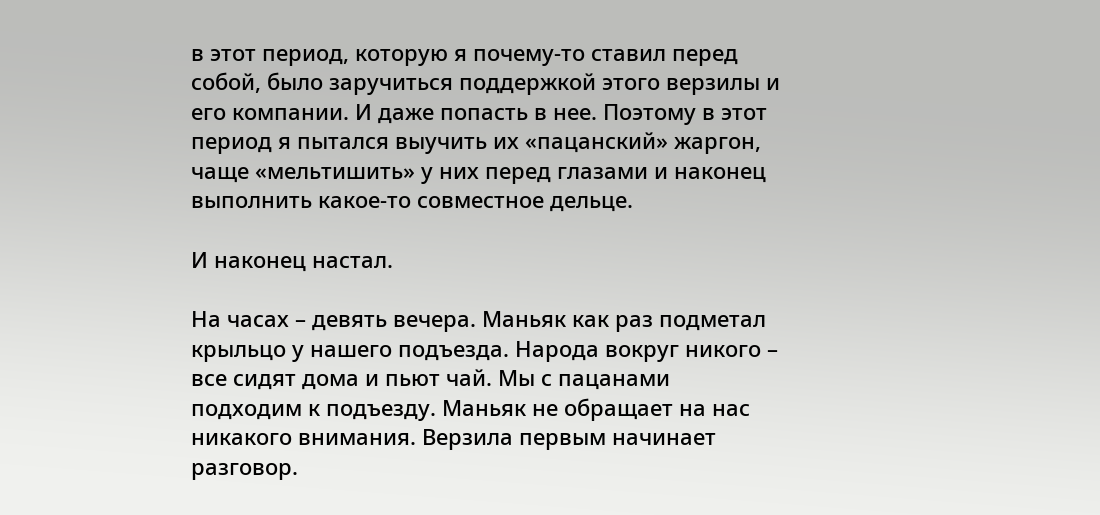в этот период, которую я почему-то ставил перед собой, было заручиться поддержкой этого верзилы и его компании. И даже попасть в нее. Поэтому в этот период я пытался выучить их «пацанский» жаргон, чаще «мельтишить» у них перед глазами и наконец выполнить какое-то совместное дельце.

И наконец настал.

На часах – девять вечера. Маньяк как раз подметал крыльцо у нашего подъезда. Народа вокруг никого – все сидят дома и пьют чай. Мы с пацанами подходим к подъезду. Маньяк не обращает на нас никакого внимания. Верзила первым начинает разговор.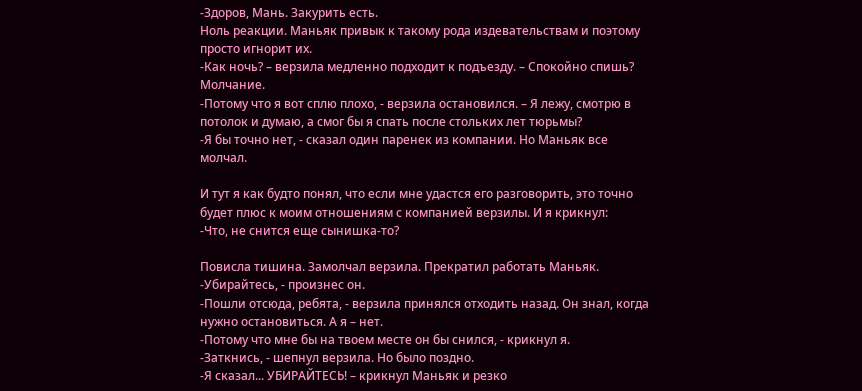-Здоров, Мань. Закурить есть.
Ноль реакции. Маньяк привык к такому рода издевательствам и поэтому просто игнорит их.
-Как ночь? – верзила медленно подходит к подъезду. – Спокойно спишь?
Молчание.
-Потому что я вот сплю плохо, - верзила остановился. – Я лежу, смотрю в потолок и думаю, а смог бы я спать после стольких лет тюрьмы?
-Я бы точно нет, - сказал один паренек из компании. Но Маньяк все молчал.

И тут я как будто понял, что если мне удастся его разговорить, это точно будет плюс к моим отношениям с компанией верзилы. И я крикнул:
-Что, не снится еще сынишка-то?

Повисла тишина. Замолчал верзила. Прекратил работать Маньяк.
-Убирайтесь, - произнес он.
-Пошли отсюда, ребята, - верзила принялся отходить назад. Он знал, когда нужно остановиться. А я – нет.
-Потому что мне бы на твоем месте он бы снился, - крикнул я.
-Заткнись, - шепнул верзила. Но было поздно.
-Я сказал... УБИРАЙТЕСЬ! – крикнул Маньяк и резко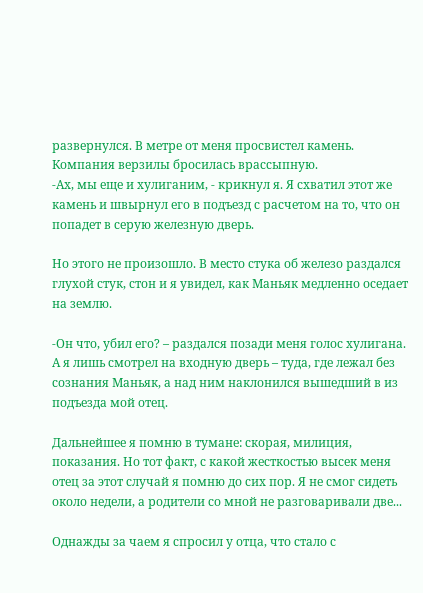развернулся. В метре от меня просвистел камень. Компания верзилы бросилась врассыпную.
-Ах, мы еще и хулиганим, - крикнул я. Я схватил этот же камень и швырнул его в подъезд с расчетом на то, что он попадет в серую железную дверь.

Но этого не произошло. В место стука об железо раздался глухой стук, стон и я увидел, как Маньяк медленно оседает на землю.

-Он что, убил его? – раздался позади меня голос хулигана. А я лишь смотрел на входную дверь – туда, где лежал без сознания Маньяк, а над ним наклонился вышедший в из подъезда мой отец.

Дальнейшее я помню в тумане: скорая, милиция, показания. Но тот факт, с какой жесткостью высек меня отец за этот случай я помню до сих пор. Я не смог сидеть около недели, а родители со мной не разговаривали две...

Однажды за чаем я спросил у отца, что стало с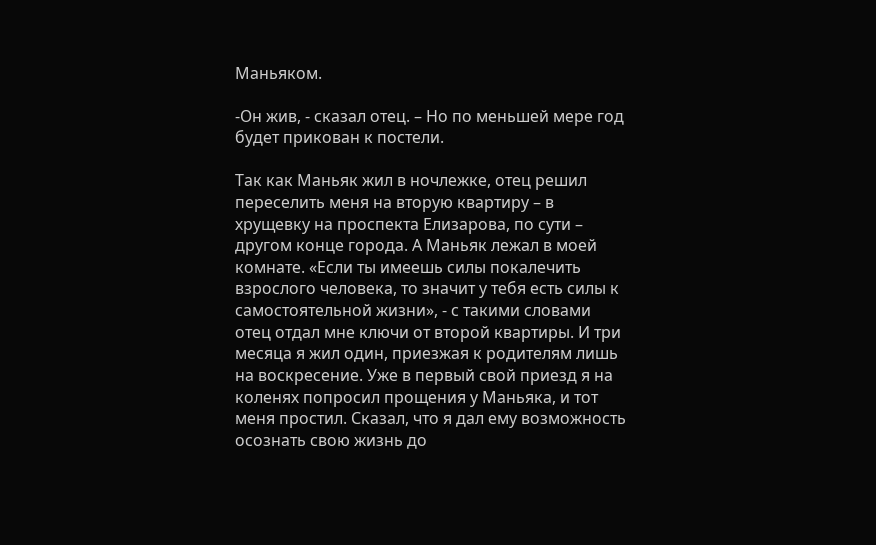Маньяком.

-Он жив, - сказал отец. – Но по меньшей мере год будет прикован к постели.

Так как Маньяк жил в ночлежке, отец решил переселить меня на вторую квартиру – в хрущевку на проспекта Елизарова, по сути – другом конце города. А Маньяк лежал в моей комнате. «Если ты имеешь силы покалечить взрослого человека, то значит у тебя есть силы к самостоятельной жизни», - с такими словами отец отдал мне ключи от второй квартиры. И три месяца я жил один, приезжая к родителям лишь на воскресение. Уже в первый свой приезд я на коленях попросил прощения у Маньяка, и тот меня простил. Сказал, что я дал ему возможность осознать свою жизнь до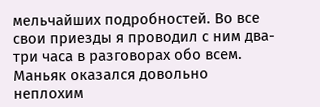мельчайших подробностей. Во все свои приезды я проводил с ним два-три часа в разговорах обо всем. Маньяк оказался довольно неплохим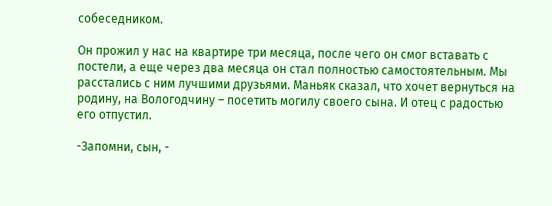собеседником.

Он прожил у нас на квартире три месяца, после чего он смог вставать с постели, а еще через два месяца он стал полностью самостоятельным. Мы расстались с ним лучшими друзьями. Маньяк сказал, что хочет вернуться на родину, на Вологодчину – посетить могилу своего сына. И отец с радостью его отпустил.

-Запомни, сын, -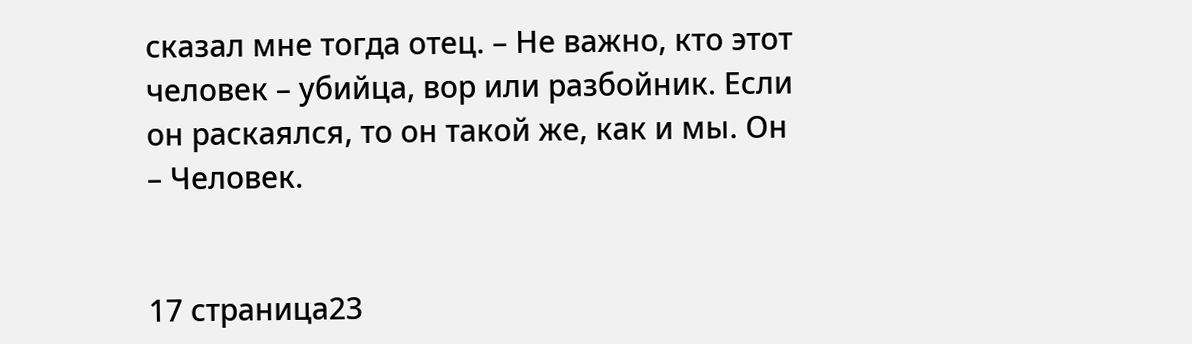сказал мне тогда отец. – Не важно, кто этот человек – убийца, вор или разбойник. Если он раскаялся, то он такой же, как и мы. Он – Человек.


17 страница23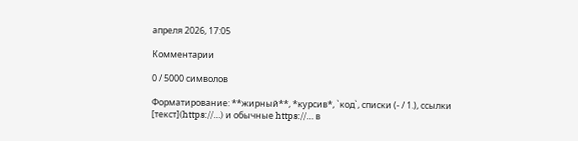апреля 2026, 17:05

Комментарии

0 / 5000 символов

Форматирование: **жирный**, *курсив*, `код`, списки (- / 1.), ссылки [текст](https://…) и обычные https://… в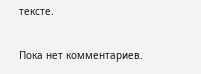тексте.

Пока нет комментариев.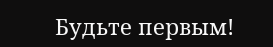Будьте первым!